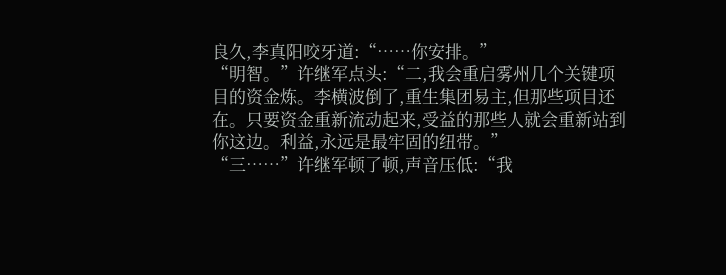良久,李真阳咬牙道:“……你安排。”
“明智。”许继军点头:“二,我会重启雾州几个关键项目的资金炼。李横波倒了,重生集团易主,但那些项目还在。只要资金重新流动起来,受益的那些人就会重新站到你这边。利益,永远是最牢固的纽带。”
“三……”许继军顿了顿,声音压低:“我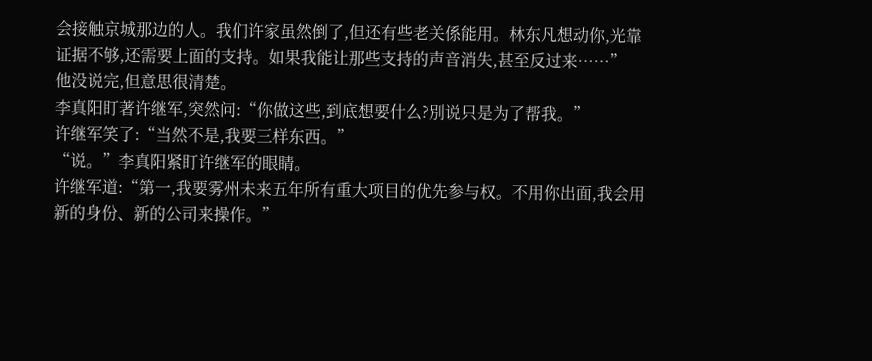会接触京城那边的人。我们许家虽然倒了,但还有些老关係能用。林东凡想动你,光靠证据不够,还需要上面的支持。如果我能让那些支持的声音消失,甚至反过来……”
他没说完,但意思很清楚。
李真阳盯著许继军,突然问:“你做这些,到底想要什么?別说只是为了帮我。”
许继军笑了:“当然不是,我要三样东西。”
“说。”李真阳紧盯许继军的眼睛。
许继军道:“第一,我要雾州未来五年所有重大项目的优先参与权。不用你出面,我会用新的身份、新的公司来操作。”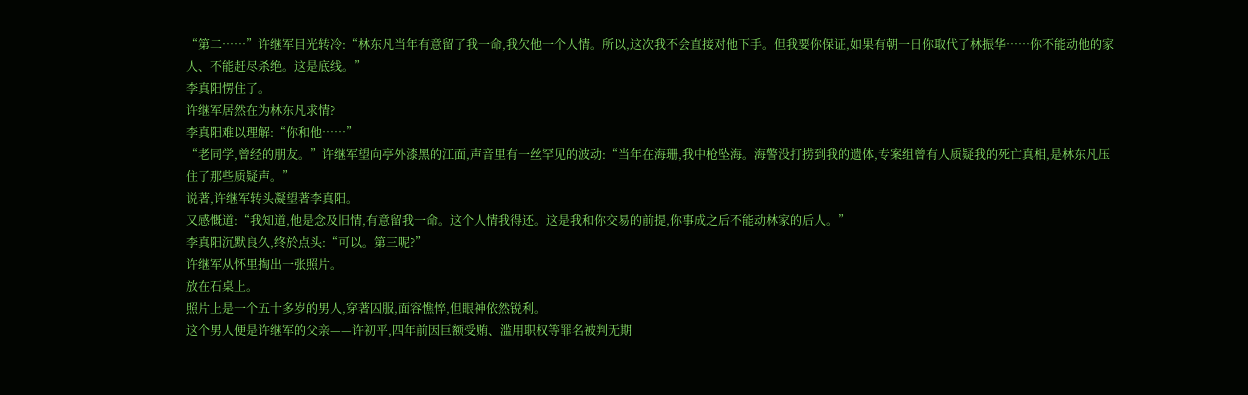“第二……”许继军目光转冷:“林东凡当年有意留了我一命,我欠他一个人情。所以,这次我不会直接对他下手。但我要你保证,如果有朝一日你取代了林振华……你不能动他的家人、不能赶尽杀绝。这是底线。”
李真阳愣住了。
许继军居然在为林东凡求情?
李真阳难以理解:“你和他……”
“老同学,曾经的朋友。”许继军望向亭外漆黑的江面,声音里有一丝罕见的波动:“当年在海珊,我中枪坠海。海警没打捞到我的遗体,专案组曾有人质疑我的死亡真相,是林东凡压住了那些质疑声。”
说著,许继军转头凝望著李真阳。
又感慨道:“我知道,他是念及旧情,有意留我一命。这个人情我得还。这是我和你交易的前提,你事成之后不能动林家的后人。”
李真阳沉默良久,终於点头:“可以。第三呢?”
许继军从怀里掏出一张照片。
放在石桌上。
照片上是一个五十多岁的男人,穿著囚服,面容憔悴,但眼神依然锐利。
这个男人便是许继军的父亲——许初平,四年前因巨额受贿、滥用职权等罪名被判无期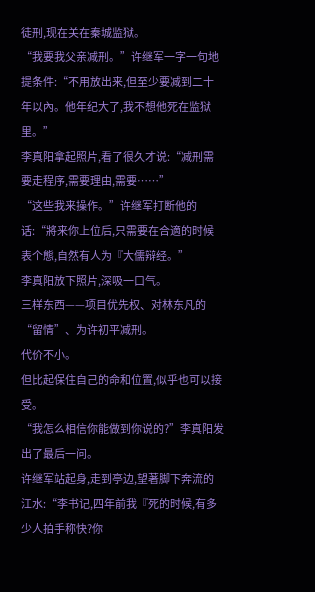徒刑,现在关在秦城监狱。
“我要我父亲减刑。”许继军一字一句地提条件:“不用放出来,但至少要减到二十年以內。他年纪大了,我不想他死在监狱里。”
李真阳拿起照片,看了很久才说:“减刑需要走程序,需要理由,需要……”
“这些我来操作。”许继军打断他的话:“將来你上位后,只需要在合適的时候表个態,自然有人为『大儒辩经。”
李真阳放下照片,深吸一口气。
三样东西——项目优先权、对林东凡的“留情”、为许初平减刑。
代价不小。
但比起保住自己的命和位置,似乎也可以接受。
“我怎么相信你能做到你说的?”李真阳发出了最后一问。
许继军站起身,走到亭边,望著脚下奔流的江水:“李书记,四年前我『死的时候,有多少人拍手称快?你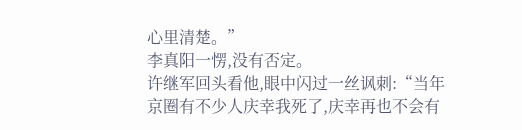心里清楚。”
李真阳一愣,没有否定。
许继军回头看他,眼中闪过一丝讽刺:“当年京圈有不少人庆幸我死了,庆幸再也不会有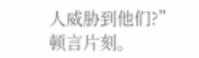人威胁到他们?”
顿言片刻。